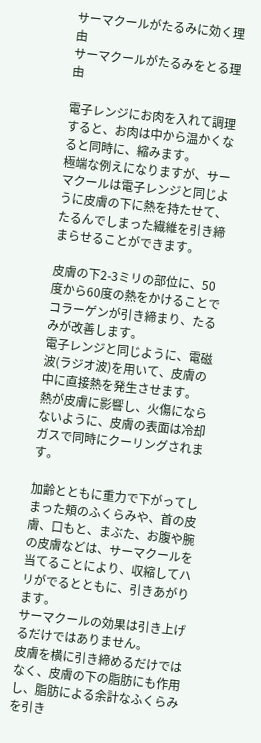サーマクールがたるみに効く理由
サーマクールがたるみをとる理由

電子レンジにお肉を入れて調理すると、お肉は中から温かくなると同時に、縮みます。
極端な例えになりますが、サーマクールは電子レンジと同じように皮膚の下に熱を持たせて、たるんでしまった繊維を引き締まらせることができます。

皮膚の下2-3ミリの部位に、50度から60度の熱をかけることでコラーゲンが引き締まり、たるみが改善します。
電子レンジと同じように、電磁波(ラジオ波)を用いて、皮膚の中に直接熱を発生させます。
熱が皮膚に影響し、火傷にならないように、皮膚の表面は冷却ガスで同時にクーリングされます。

加齢とともに重力で下がってしまった頬のふくらみや、首の皮膚、口もと、まぶた、お腹や腕の皮膚などは、サーマクールを当てることにより、収縮してハリがでるとともに、引きあがります。
サーマクールの効果は引き上げるだけではありません。
皮膚を横に引き締めるだけではなく、皮膚の下の脂肪にも作用し、脂肪による余計なふくらみを引き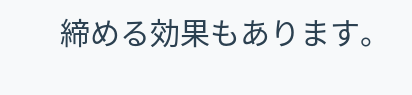締める効果もあります。